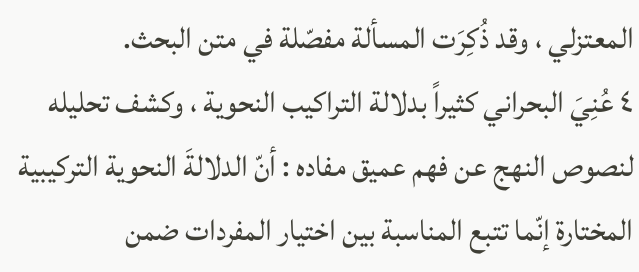المعتزلي ، وقد ذُكِرَت المسألة مفصّلة في متن البحث.
٤ عُنِيَ البحراني كثيراً بدلالة التراكيب النحوية ، وكشف تحليله لنصوص النهج عن فهم عميق مفاده : أنّ الدلالةَ النحوية التركيبية المختارة إنّما تتبع المناسبة بين اختيار المفردات ضمن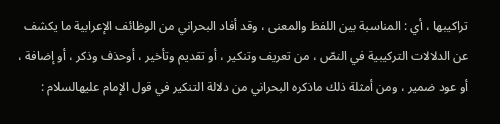تراكيبها ، أي : المناسبة بين اللفظ والمعنى ، وقد أفاد البحراني من الوظائف الإعرابية ما يكشف عن الدلالات التركيبية في النصّ ، من تعريف وتنكير ، أو تقديم وتأخير ، أوحذف وذكر ، أو إضافة ، أو عود ضمير ، ومن أمثلة ذلك ماذكره البحراني من دلالة التنكير في قول الإمام عليهالسلام :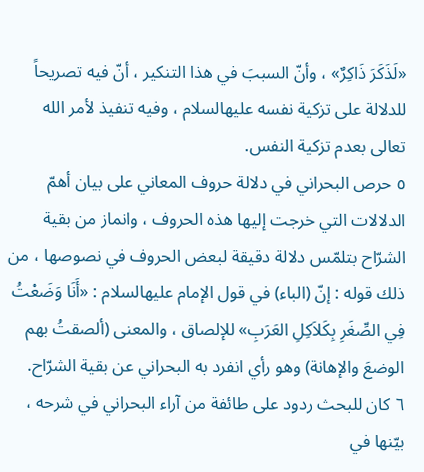«لَذَكَرَ ذَاكِرٌ» ، وأنّ السببَ في هذا التنكير ، أنّ فيه تصريحاً للدلالة على تزكية نفسه عليهالسلام ، وفيه تنفيذ لأمر الله تعالى بعدم تزكية النفس.
٥ حرص البحراني في دلالة حروف المعاني على بيان أهمّ الدلالات التي خرجت إليها هذه الحروف ، وانماز من بقية الشرّاح بتلمّس دلالة دقيقة لبعض الحروف في نصوصها ، من ذلك قوله : إنّ (الباء) في قول الإمام عليهالسلام : «أَنَا وَضَعْتُ فِي الصِّغَرِ بِكَلاَكِلِ العَرَبِ» للإلصاق ، والمعنى (ألصقتُ بهم الوضعَ والإهانة) وهو رأي انفرد به البحراني عن بقية الشرّاح.
٦ كان للبحث ردود على طائفة من آراء البحراني في شرحه ، بيّنها في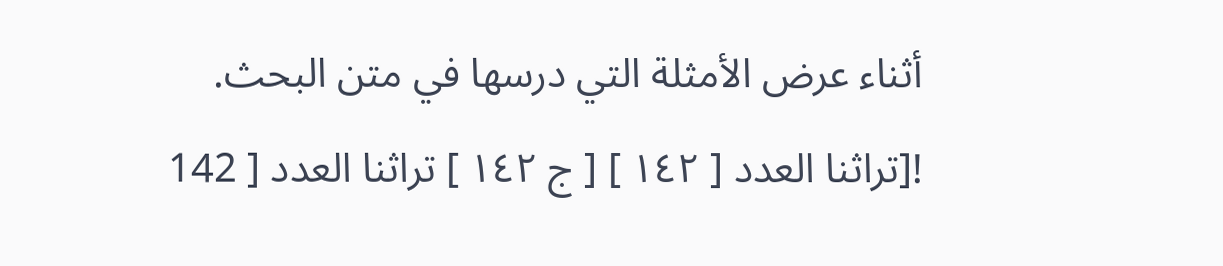أثناء عرض الأمثلة التي درسها في متن البحث.
![تراثنا العدد [ ١٤٢ ] [ ج ١٤٢ ] تراثنا العدد [ 142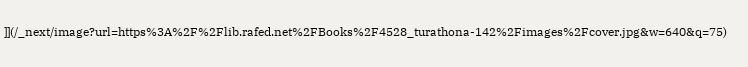]](/_next/image?url=https%3A%2F%2Flib.rafed.net%2FBooks%2F4528_turathona-142%2Fimages%2Fcover.jpg&w=640&q=75)